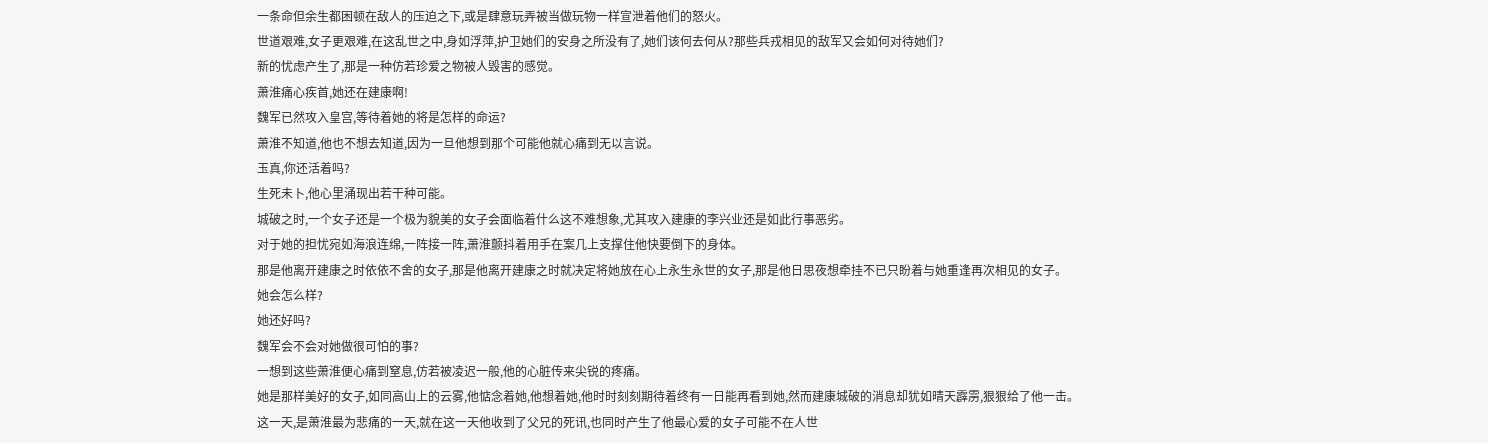一条命但余生都困顿在敌人的压迫之下,或是肆意玩弄被当做玩物一样宣泄着他们的怒火。
世道艰难,女子更艰难,在这乱世之中,身如浮萍,护卫她们的安身之所没有了,她们该何去何从?那些兵戎相见的敌军又会如何对待她们?
新的忧虑产生了,那是一种仿若珍爱之物被人毁害的感觉。
萧淮痛心疾首,她还在建康啊!
魏军已然攻入皇宫,等待着她的将是怎样的命运?
萧淮不知道,他也不想去知道,因为一旦他想到那个可能他就心痛到无以言说。
玉真,你还活着吗?
生死未卜,他心里涌现出若干种可能。
城破之时,一个女子还是一个极为貌美的女子会面临着什么这不难想象,尤其攻入建康的李兴业还是如此行事恶劣。
对于她的担忧宛如海浪连绵,一阵接一阵,萧淮颤抖着用手在案几上支撑住他快要倒下的身体。
那是他离开建康之时依依不舍的女子,那是他离开建康之时就决定将她放在心上永生永世的女子,那是他日思夜想牵挂不已只盼着与她重逢再次相见的女子。
她会怎么样?
她还好吗?
魏军会不会对她做很可怕的事?
一想到这些萧淮便心痛到窒息,仿若被凌迟一般,他的心脏传来尖锐的疼痛。
她是那样美好的女子,如同高山上的云雾,他惦念着她,他想着她,他时时刻刻期待着终有一日能再看到她,然而建康城破的消息却犹如晴天霹雳,狠狠给了他一击。
这一天,是萧淮最为悲痛的一天,就在这一天他收到了父兄的死讯,也同时产生了他最心爱的女子可能不在人世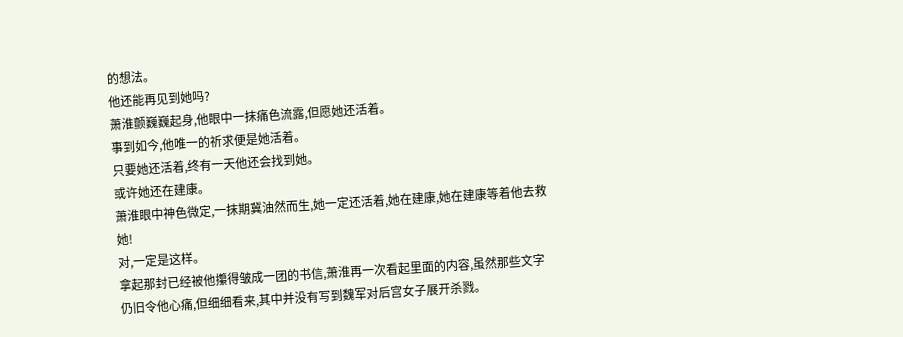的想法。
他还能再见到她吗?
萧淮颤巍巍起身,他眼中一抹痛色流露,但愿她还活着。
事到如今,他唯一的祈求便是她活着。
只要她还活着,终有一天他还会找到她。
或许她还在建康。
萧淮眼中神色微定,一抹期冀油然而生,她一定还活着,她在建康,她在建康等着他去救她!
对,一定是这样。
拿起那封已经被他攥得皱成一团的书信,萧淮再一次看起里面的内容,虽然那些文字仍旧令他心痛,但细细看来,其中并没有写到魏军对后宫女子展开杀戮。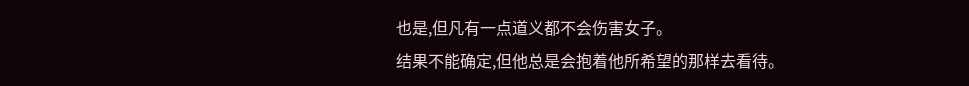也是,但凡有一点道义都不会伤害女子。
结果不能确定,但他总是会抱着他所希望的那样去看待。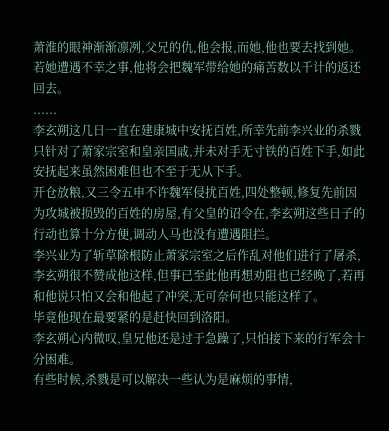萧淮的眼神渐渐凛冽,父兄的仇,他会报,而她,他也要去找到她。
若她遭遇不幸之事,他将会把魏军带给她的痛苦数以千计的返还回去。
......
李玄朔这几日一直在建康城中安抚百姓,所幸先前李兴业的杀戮只针对了萧家宗室和皇亲国戚,并未对手无寸铁的百姓下手,如此安抚起来虽然困难但也不至于无从下手。
开仓放粮,又三令五申不许魏军侵扰百姓,四处整顿,修复先前因为攻城被损毁的百姓的房屋,有父皇的诏令在,李玄朔这些日子的行动也算十分方便,调动人马也没有遭遇阻拦。
李兴业为了斩草除根防止萧家宗室之后作乱对他们进行了屠杀,李玄朔很不赞成他这样,但事已至此他再想劝阻也已经晚了,若再和他说只怕又会和他起了冲突,无可奈何也只能这样了。
毕竟他现在最要紧的是赶快回到洛阳。
李玄朔心内微叹,皇兄他还是过于急躁了,只怕接下来的行军会十分困难。
有些时候,杀戮是可以解决一些认为是麻烦的事情,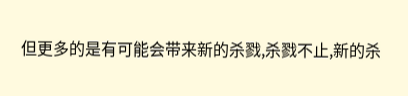但更多的是有可能会带来新的杀戮,杀戮不止,新的杀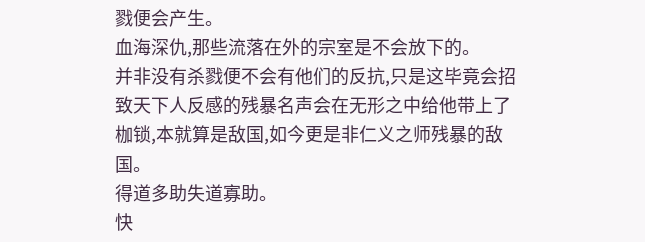戮便会产生。
血海深仇,那些流落在外的宗室是不会放下的。
并非没有杀戮便不会有他们的反抗,只是这毕竟会招致天下人反感的残暴名声会在无形之中给他带上了枷锁,本就算是敌国,如今更是非仁义之师残暴的敌国。
得道多助失道寡助。
快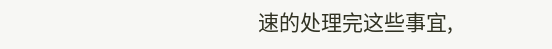速的处理完这些事宜,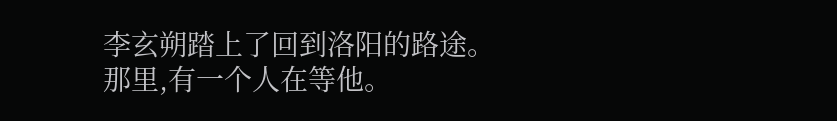李玄朔踏上了回到洛阳的路途。
那里,有一个人在等他。